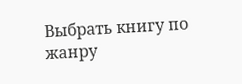Выбрать книгу по жанру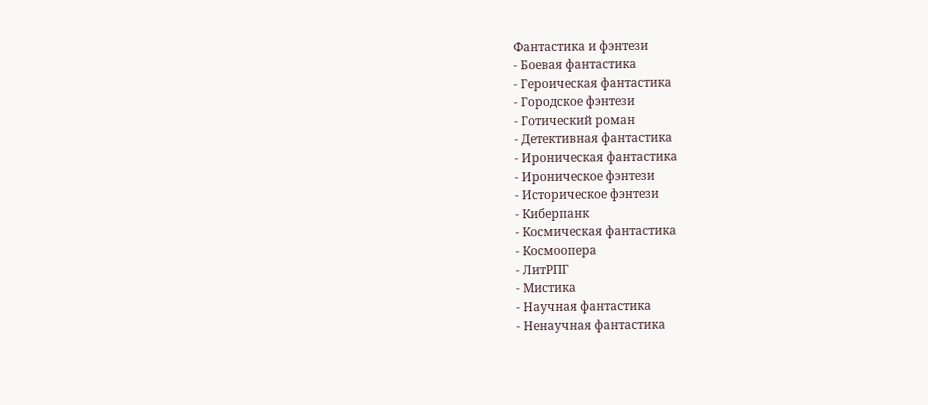Фантастика и фэнтези
- Боевая фантастика
- Героическая фантастика
- Городское фэнтези
- Готический роман
- Детективная фантастика
- Ироническая фантастика
- Ироническое фэнтези
- Историческое фэнтези
- Киберпанк
- Космическая фантастика
- Космоопера
- ЛитРПГ
- Мистика
- Научная фантастика
- Ненаучная фантастика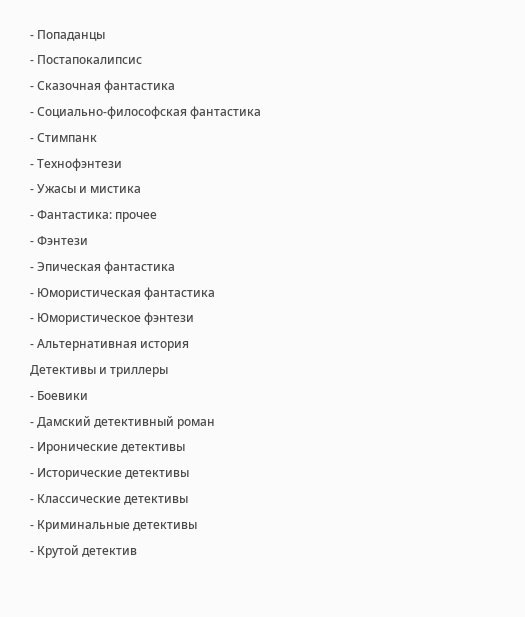- Попаданцы
- Постапокалипсис
- Сказочная фантастика
- Социально-философская фантастика
- Стимпанк
- Технофэнтези
- Ужасы и мистика
- Фантастика: прочее
- Фэнтези
- Эпическая фантастика
- Юмористическая фантастика
- Юмористическое фэнтези
- Альтернативная история
Детективы и триллеры
- Боевики
- Дамский детективный роман
- Иронические детективы
- Исторические детективы
- Классические детективы
- Криминальные детективы
- Крутой детектив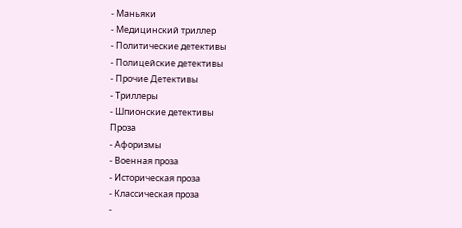- Маньяки
- Медицинский триллер
- Политические детективы
- Полицейские детективы
- Прочие Детективы
- Триллеры
- Шпионские детективы
Проза
- Афоризмы
- Военная проза
- Историческая проза
- Классическая проза
-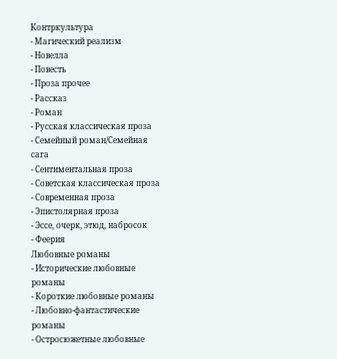Контркультура
- Магический реализм
- Новелла
- Повесть
- Проза прочее
- Рассказ
- Роман
- Русская классическая проза
- Семейный роман/Семейная сага
- Сентиментальная проза
- Советская классическая проза
- Современная проза
- Эпистолярная проза
- Эссе, очерк, этюд, набросок
- Феерия
Любовные романы
- Исторические любовные романы
- Короткие любовные романы
- Любовно-фантастические романы
- Остросюжетные любовные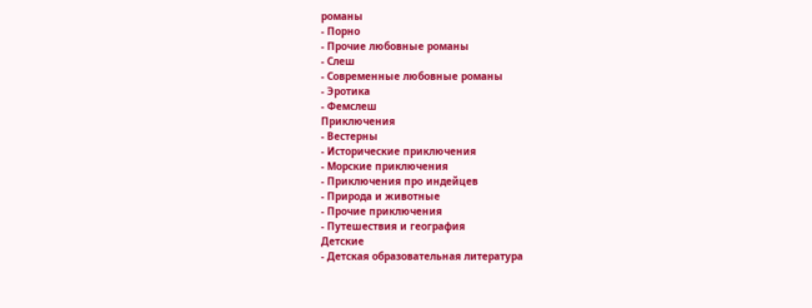романы
- Порно
- Прочие любовные романы
- Слеш
- Современные любовные романы
- Эротика
- Фемслеш
Приключения
- Вестерны
- Исторические приключения
- Морские приключения
- Приключения про индейцев
- Природа и животные
- Прочие приключения
- Путешествия и география
Детские
- Детская образовательная литература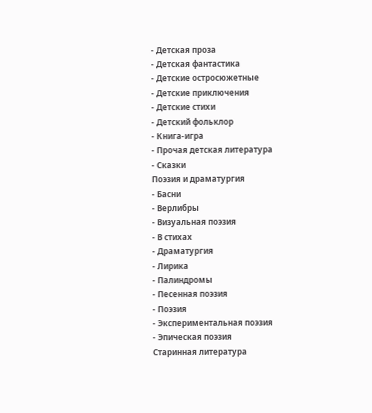- Детская проза
- Детская фантастика
- Детские остросюжетные
- Детские приключения
- Детские стихи
- Детский фольклор
- Книга-игра
- Прочая детская литература
- Сказки
Поэзия и драматургия
- Басни
- Верлибры
- Визуальная поэзия
- В стихах
- Драматургия
- Лирика
- Палиндромы
- Песенная поэзия
- Поэзия
- Экспериментальная поэзия
- Эпическая поэзия
Старинная литература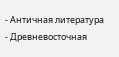- Античная литература
- Древневосточная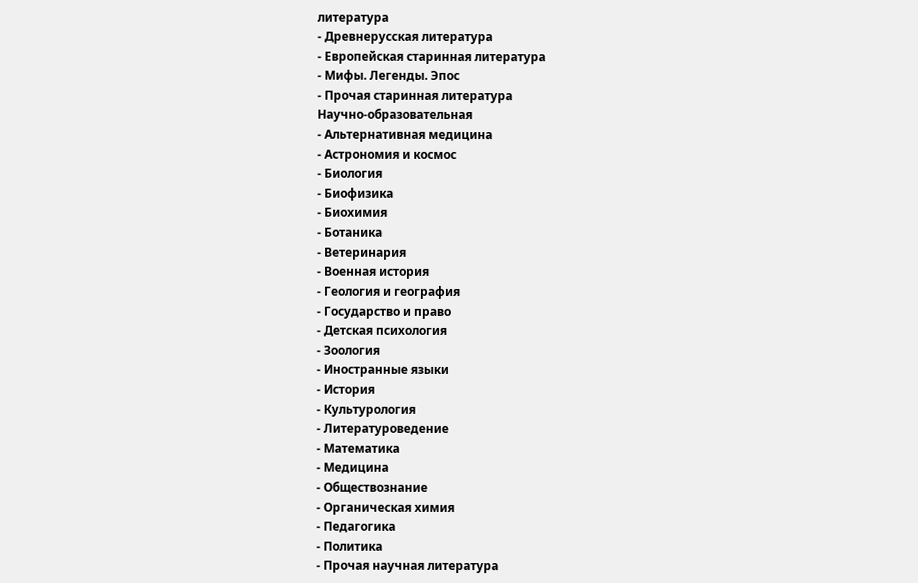литература
- Древнерусская литература
- Европейская старинная литература
- Мифы. Легенды. Эпос
- Прочая старинная литература
Научно-образовательная
- Альтернативная медицина
- Астрономия и космос
- Биология
- Биофизика
- Биохимия
- Ботаника
- Ветеринария
- Военная история
- Геология и география
- Государство и право
- Детская психология
- Зоология
- Иностранные языки
- История
- Культурология
- Литературоведение
- Математика
- Медицина
- Обществознание
- Органическая химия
- Педагогика
- Политика
- Прочая научная литература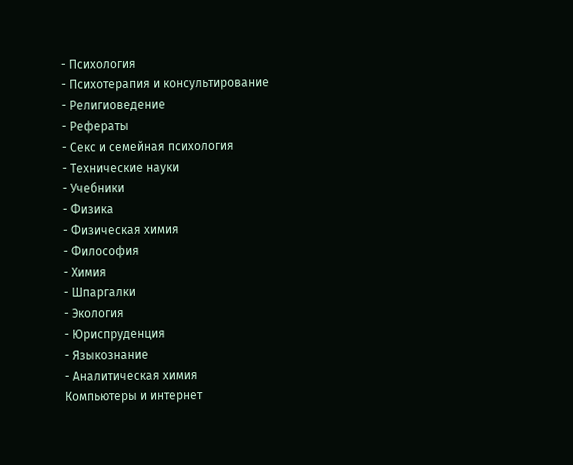- Психология
- Психотерапия и консультирование
- Религиоведение
- Рефераты
- Секс и семейная психология
- Технические науки
- Учебники
- Физика
- Физическая химия
- Философия
- Химия
- Шпаргалки
- Экология
- Юриспруденция
- Языкознание
- Аналитическая химия
Компьютеры и интернет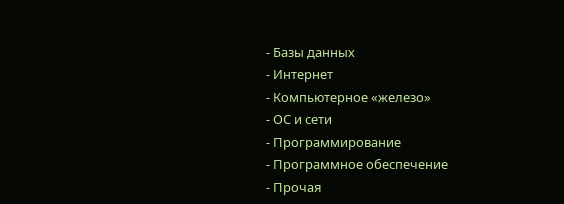- Базы данных
- Интернет
- Компьютерное «железо»
- ОС и сети
- Программирование
- Программное обеспечение
- Прочая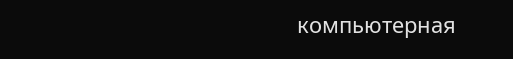компьютерная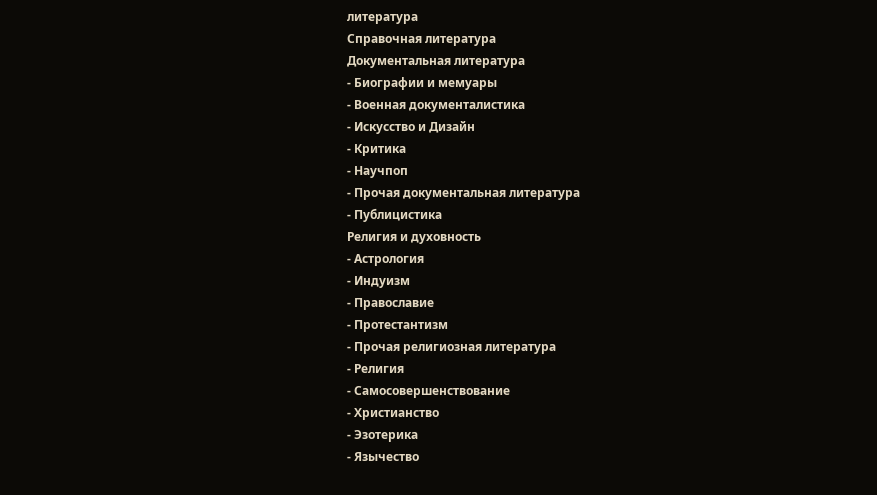литература
Справочная литература
Документальная литература
- Биографии и мемуары
- Военная документалистика
- Искусство и Дизайн
- Критика
- Научпоп
- Прочая документальная литература
- Публицистика
Религия и духовность
- Астрология
- Индуизм
- Православие
- Протестантизм
- Прочая религиозная литература
- Религия
- Самосовершенствование
- Христианство
- Эзотерика
- Язычество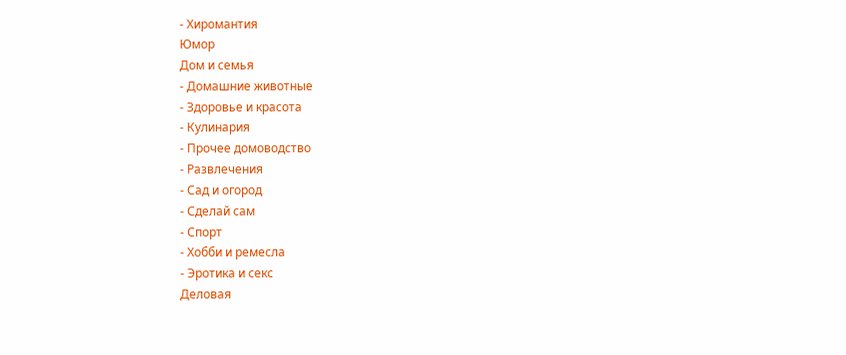- Хиромантия
Юмор
Дом и семья
- Домашние животные
- Здоровье и красота
- Кулинария
- Прочее домоводство
- Развлечения
- Сад и огород
- Сделай сам
- Спорт
- Хобби и ремесла
- Эротика и секс
Деловая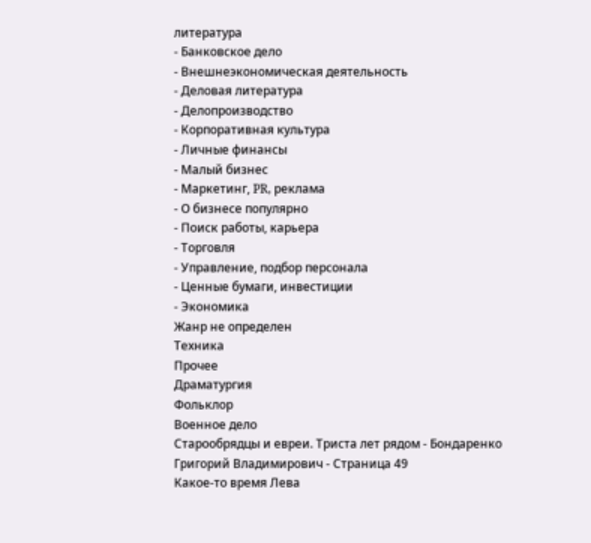литература
- Банковское дело
- Внешнеэкономическая деятельность
- Деловая литература
- Делопроизводство
- Корпоративная культура
- Личные финансы
- Малый бизнес
- Маркетинг, PR, реклама
- О бизнесе популярно
- Поиск работы, карьера
- Торговля
- Управление, подбор персонала
- Ценные бумаги, инвестиции
- Экономика
Жанр не определен
Техника
Прочее
Драматургия
Фольклор
Военное дело
Старообрядцы и евреи. Триста лет рядом - Бондаренко Григорий Владимирович - Страница 49
Какое-то время Лева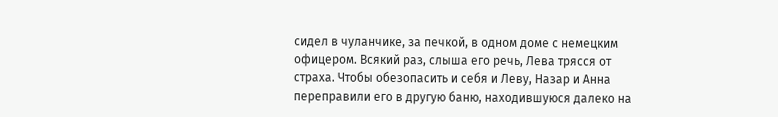сидел в чуланчике, за печкой, в одном доме с немецким офицером. Всякий раз, слыша его речь, Лева трясся от страха. Чтобы обезопасить и себя и Леву, Назар и Анна переправили его в другую баню, находившуюся далеко на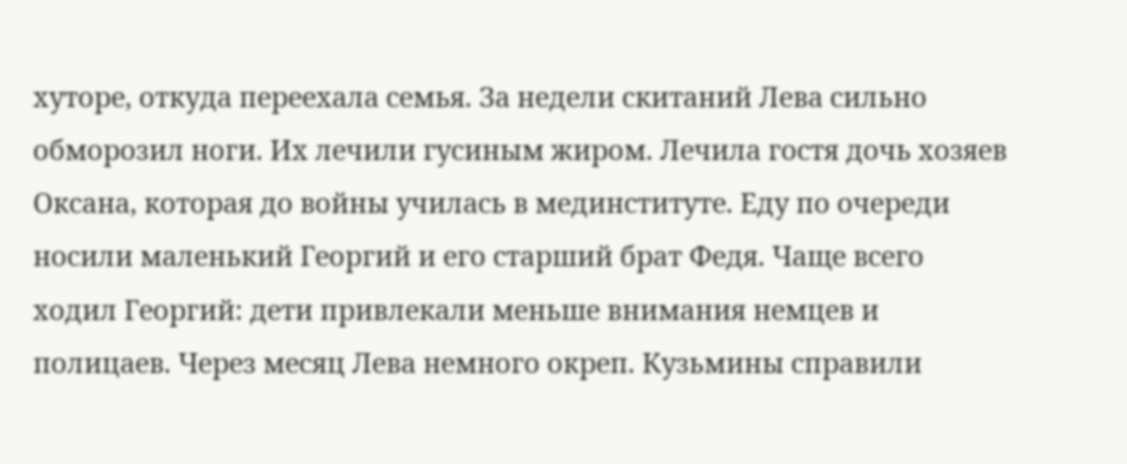хуторе, откуда переехала семья. За недели скитаний Лева сильно обморозил ноги. Их лечили гусиным жиром. Лечила гостя дочь хозяев Оксана, которая до войны училась в мединституте. Еду по очереди носили маленький Георгий и его старший брат Федя. Чаще всего ходил Георгий: дети привлекали меньше внимания немцев и полицаев. Через месяц Лева немного окреп. Кузьмины справили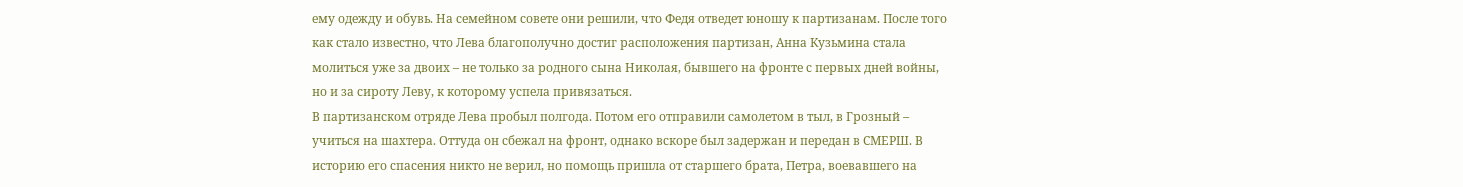ему одежду и обувь. На семейном совете они решили, что Федя отведет юношу к партизанам. После того как стало известно, что Лева благополучно достиг расположения партизан, Анна Кузьмина стала молиться уже за двоих – не только за родного сына Николая, бывшего на фронте с первых дней войны, но и за сироту Леву, к которому успела привязаться.
В партизанском отряде Лева пробыл полгода. Потом его отправили самолетом в тыл, в Грозный – учиться на шахтера. Оттуда он сбежал на фронт, однако вскоре был задержан и передан в СМЕРШ. В историю его спасения никто не верил, но помощь пришла от старшего брата, Петра, воевавшего на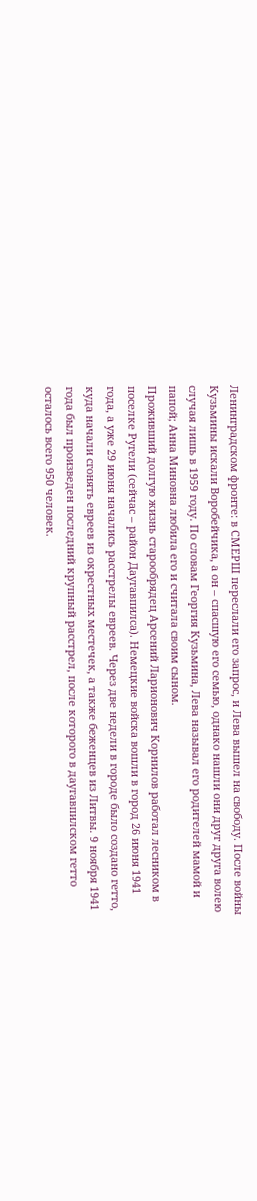Ленинградском фронте: в СМЕРШ переслали его запрос, и Лева вышел на свободу. После войны Кузьмины искали Воробейчика, а он – спасшую его семью, однако нашли они друг друга волею случая лишь в 1959 году. По словам Георгия Кузьмина, Лева называл его родителей мамой и папой; Анна Миновна любила его и считала своим сыном.
Проживший долгую жизнь старообрядец Арсений Ларионович Корнилов работал лесником в поселке Ругели (сейчас – район Даугавпилса). Немецкие войска вошли в город 26 июня 1941 года, а уже 29 июня начались расстрелы евреев. Через две недели в городе было создано гетто, куда начали сгонять евреев из окрестных местечек, а также беженцев из Литвы. 9 ноября 1941 года был произведен последний крупный расстрел, после которого в даугавпилском гетто осталось всего 950 человек.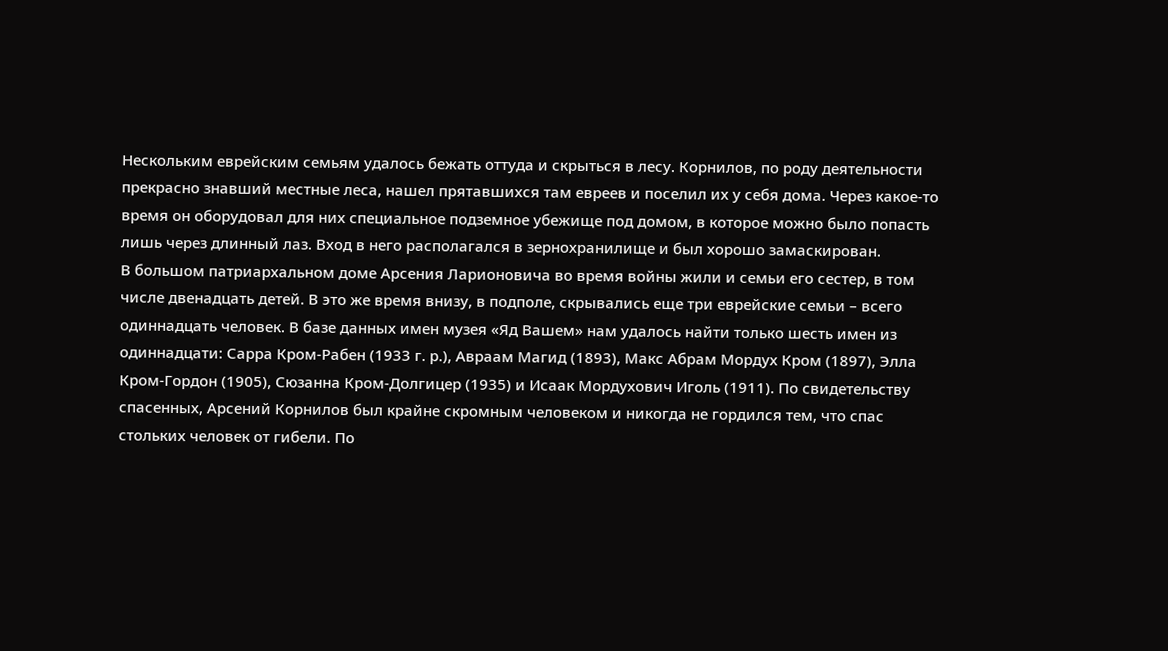Нескольким еврейским семьям удалось бежать оттуда и скрыться в лесу. Корнилов, по роду деятельности прекрасно знавший местные леса, нашел прятавшихся там евреев и поселил их у себя дома. Через какое-то время он оборудовал для них специальное подземное убежище под домом, в которое можно было попасть лишь через длинный лаз. Вход в него располагался в зернохранилище и был хорошо замаскирован.
В большом патриархальном доме Арсения Ларионовича во время войны жили и семьи его сестер, в том числе двенадцать детей. В это же время внизу, в подполе, скрывались еще три еврейские семьи – всего одиннадцать человек. В базе данных имен музея «Яд Вашем» нам удалось найти только шесть имен из одиннадцати: Сарра Кром-Рабен (1933 г. р.), Авраам Магид (1893), Макс Абрам Мордух Кром (1897), Элла Кром-Гордон (1905), Сюзанна Кром-Долгицер (1935) и Исаак Мордухович Иголь (1911). По свидетельству спасенных, Арсений Корнилов был крайне скромным человеком и никогда не гордился тем, что спас стольких человек от гибели. По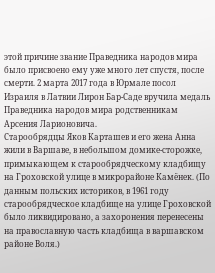этой причине звание Праведника народов мира было присвоено ему уже много лет спустя, после смерти. 2 марта 2017 года в Юрмале посол Израиля в Латвии Лирон Бар-Саде вручила медаль Праведника народов мира родственникам Арсения Ларионовича.
Старообрядцы Яков Карташев и его жена Анна жили в Варшаве, в небольшом домике-сторожке, примыкающем к старообрядческому кладбищу на Гроховской улице в микрорайоне Камёнек. (По данным польских историков, в 1961 году старообрядческое кладбище на улице Гроховской было ликвидировано, а захоронения перенесены на православную часть кладбища в варшавском районе Воля.)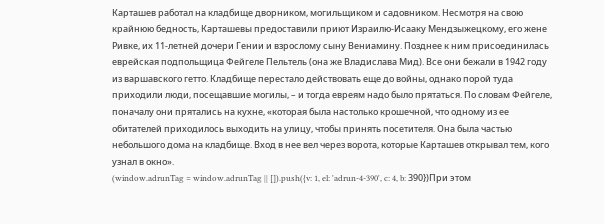Карташев работал на кладбище дворником, могильщиком и садовником. Несмотря на свою крайнюю бедность, Карташевы предоставили приют Израилю-Исааку Мендзыжецкому, его жене Ривке, их 11-летней дочери Гении и взрослому сыну Вениамину. Позднее к ним присоединилась еврейская подпольщица Фейгеле Пельтель (она же Владислава Мид). Все они бежали в 1942 году из варшавского гетто. Кладбище перестало действовать еще до войны, однако порой туда приходили люди, посещавшие могилы, – и тогда евреям надо было прятаться. По словам Фейгеле, поначалу они прятались на кухне, «которая была настолько крошечной, что одному из ее обитателей приходилось выходить на улицу, чтобы принять посетителя. Она была частью небольшого дома на кладбище. Вход в нее вел через ворота, которые Карташев открывал тем, кого узнал в окно».
(window.adrunTag = window.adrunTag || []).push({v: 1, el: 'adrun-4-390', c: 4, b: 390})При этом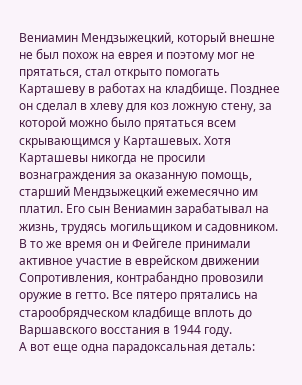Вениамин Мендзыжецкий, который внешне не был похож на еврея и поэтому мог не прятаться, стал открыто помогать Карташеву в работах на кладбище. Позднее он сделал в хлеву для коз ложную стену, за которой можно было прятаться всем скрывающимся у Карташевых. Хотя Карташевы никогда не просили вознаграждения за оказанную помощь, старший Мендзыжецкий ежемесячно им платил. Его сын Вениамин зарабатывал на жизнь, трудясь могильщиком и садовником. В то же время он и Фейгеле принимали активное участие в еврейском движении Сопротивления, контрабандно провозили оружие в гетто. Все пятеро прятались на старообрядческом кладбище вплоть до Варшавского восстания в 1944 году.
А вот еще одна парадоксальная деталь: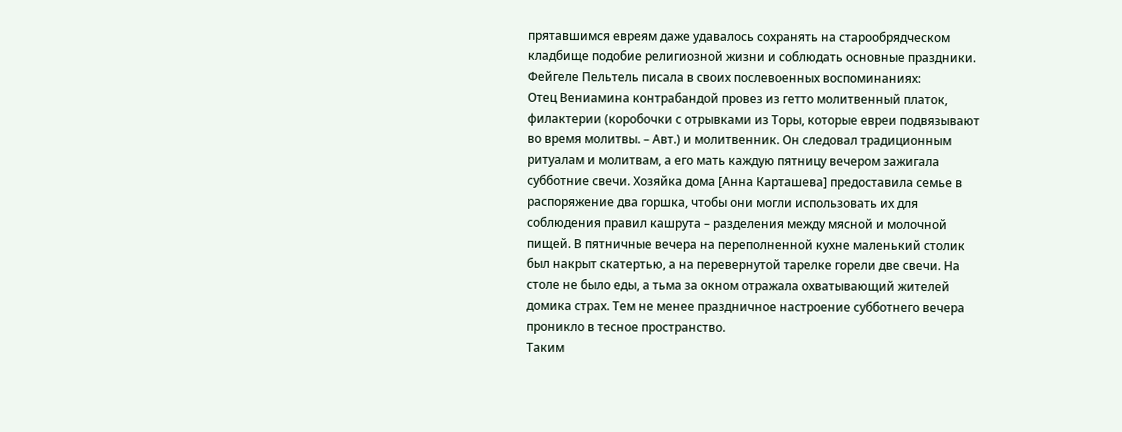прятавшимся евреям даже удавалось сохранять на старообрядческом кладбище подобие религиозной жизни и соблюдать основные праздники. Фейгеле Пельтель писала в своих послевоенных воспоминаниях:
Отец Вениамина контрабандой провез из гетто молитвенный платок, филактерии (коробочки с отрывками из Торы, которые евреи подвязывают во время молитвы. – Авт.) и молитвенник. Он следовал традиционным ритуалам и молитвам, а его мать каждую пятницу вечером зажигала субботние свечи. Хозяйка дома [Анна Карташева] предоставила семье в распоряжение два горшка, чтобы они могли использовать их для соблюдения правил кашрута – разделения между мясной и молочной пищей. В пятничные вечера на переполненной кухне маленький столик был накрыт скатертью, а на перевернутой тарелке горели две свечи. На столе не было еды, а тьма за окном отражала охватывающий жителей домика страх. Тем не менее праздничное настроение субботнего вечера проникло в тесное пространство.
Таким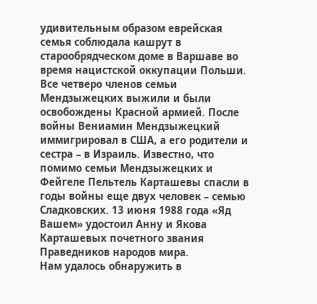удивительным образом еврейская семья соблюдала кашрут в старообрядческом доме в Варшаве во время нацистской оккупации Польши. Все четверо членов семьи Мендзыжецких выжили и были освобождены Красной армией. После войны Вениамин Мендзыжецкий иммигрировал в США, а его родители и сестра – в Израиль. Известно, что помимо семьи Мендзыжецких и Фейгеле Пельтель Карташевы спасли в годы войны еще двух человек – семью Сладковских. 13 июня 1988 года «Яд Вашем» удостоил Анну и Якова Карташевых почетного звания Праведников народов мира.
Нам удалось обнаружить в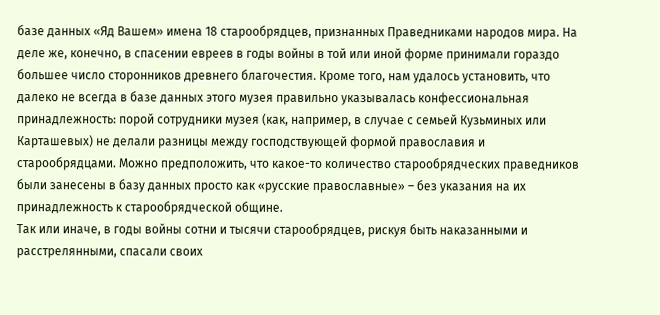базе данных «Яд Вашем» имена 18 старообрядцев, признанных Праведниками народов мира. На деле же, конечно, в спасении евреев в годы войны в той или иной форме принимали гораздо большее число сторонников древнего благочестия. Кроме того, нам удалось установить, что далеко не всегда в базе данных этого музея правильно указывалась конфессиональная принадлежность: порой сотрудники музея (как, например, в случае с семьей Кузьминых или Карташевых) не делали разницы между господствующей формой православия и старообрядцами. Можно предположить, что какое-то количество старообрядческих праведников были занесены в базу данных просто как «русские православные» – без указания на их принадлежность к старообрядческой общине.
Так или иначе, в годы войны сотни и тысячи старообрядцев, рискуя быть наказанными и расстрелянными, спасали своих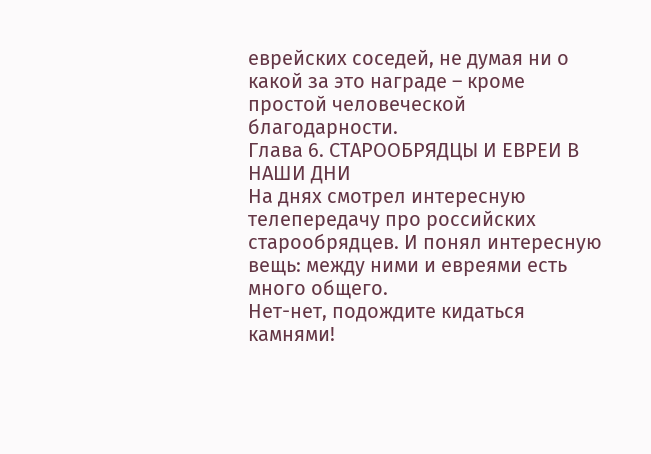еврейских соседей, не думая ни о какой за это награде – кроме простой человеческой благодарности.
Глава 6. СТАРООБРЯДЦЫ И ЕВРЕИ В НАШИ ДНИ
На днях смотрел интересную телепередачу про российских старообрядцев. И понял интересную вещь: между ними и евреями есть много общего.
Нет-нет, подождите кидаться камнями!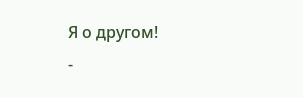Я о другом!
-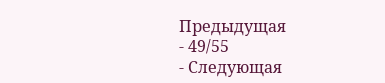Предыдущая
- 49/55
- Следующая